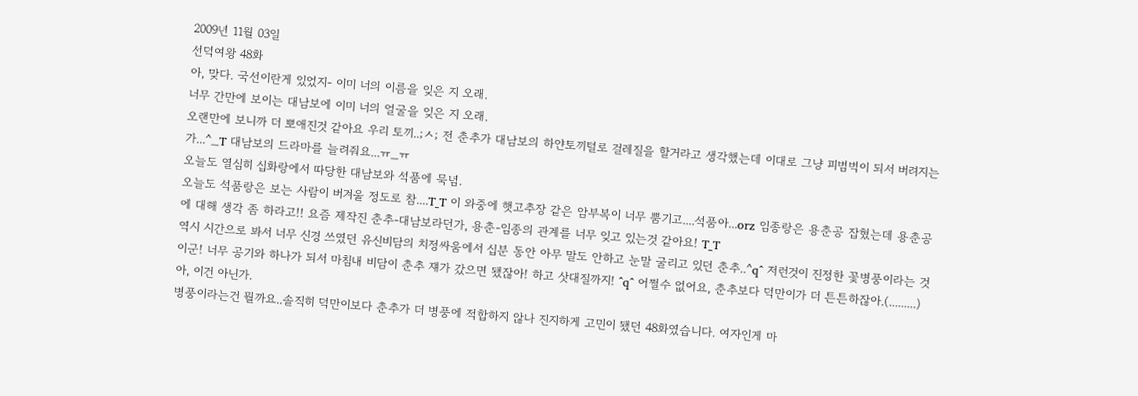2009년 11월 03일
선덕여왕 48화
아, 맞다. 국선이란게 있었지- 이미 너의 이름을 잊은 지 오래.
너무 간만에 보이는 대남보에 이미 너의 얼굴을 잊은 지 오래.
오랜만에 보니까 더 뽀애진것 같아요 우리 토끼..;ㅅ; 전 춘추가 대남보의 하얀토끼털로 걸레질을 할거라고 생각했는데 이대로 그냥 피범벅이 되서 버려지는가...^_T 대남보의 드라마를 늘려줘요...ㅠ_ㅠ
오늘도 열심히 십화랑에서 따당한 대남보와 석품에 묵념.
오늘도 석품랑은 보는 사람이 버겨울 정도로 참....T_T 이 와중에 햇고추장 같은 암부복이 너무 뿜기고....석품아...orz 임종랑은 용춘공 잡혔는데 용춘공에 대해 생각 좀 하라고!! 요즘 제작진 춘추-대남보라던가, 용춘-임종의 관계를 너무 잊고 있는것 같아요! T_T
역시 시간으로 봐서 너무 신경 쓰였던 유신비담의 치정싸움에서 십분 동안 아무 말도 안하고 눈말 굴리고 있던 춘추..^q^ 저런것이 진정한 꽃병풍이라는 것이군! 너무 공기와 하나가 되서 마침내 비담이 춘추 쟤가 갔으면 됐잖아! 하고 삿대질까지! ^q^ 어쩔수 없어요, 춘추보다 덕만이가 더 튼튼하잖아.(.........)
아, 이건 아닌가.
병풍이라는건 뭘까요..솔직히 덕만이보다 춘추가 더 병풍에 적합하지 않나 진지하게 고민이 됐던 48화였습니다. 여자인게 마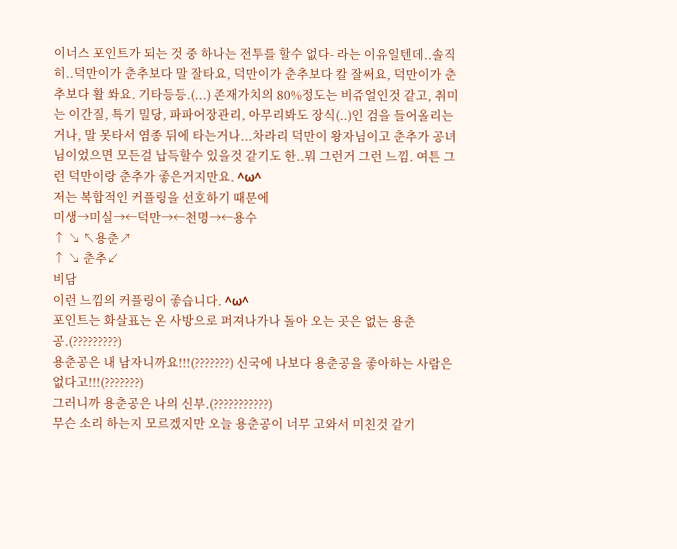이너스 포인트가 되는 것 중 하나는 전투를 할수 없다- 라는 이유일텐데..솔직히..덕만이가 춘추보다 말 잘타요, 덕만이가 춘추보다 칼 잘써요, 덕만이가 춘추보다 활 쏴요. 기타등등.(...) 존재가치의 80%정도는 비쥬얼인것 같고, 취미는 이간질, 특기 밀당, 파파어장관리, 아무리봐도 장식(..)인 검을 들어올리는거나, 말 못타서 염종 뒤에 타는거나...차라리 덕만이 왕자님이고 춘추가 공녀님이었으면 모든걸 납득할수 있을것 같기도 한..뭐 그런거 그런 느낌. 여튼 그런 덕만이랑 춘추가 좋은거지만요. ^ω^
저는 복합적인 커플링을 선호하기 때문에
미생→미실→←덕만→←천명→←용수
↑ ↘ ↖용춘↗
↑ ↘ 춘추↙
비담
이런 느낌의 커플링이 좋습니다. ^ω^
포인트는 화살표는 온 사방으로 퍼져나가나 돌아 오는 곳은 없는 용춘공.(?????????)
용춘공은 내 남자니까요!!!(???????) 신국에 나보다 용춘공을 좋아하는 사람은 없다고!!!(???????)
그러니까 용춘공은 나의 신부.(???????????)
무슨 소리 하는지 모르겠지만 오늘 용춘공이 너무 고와서 미친것 같기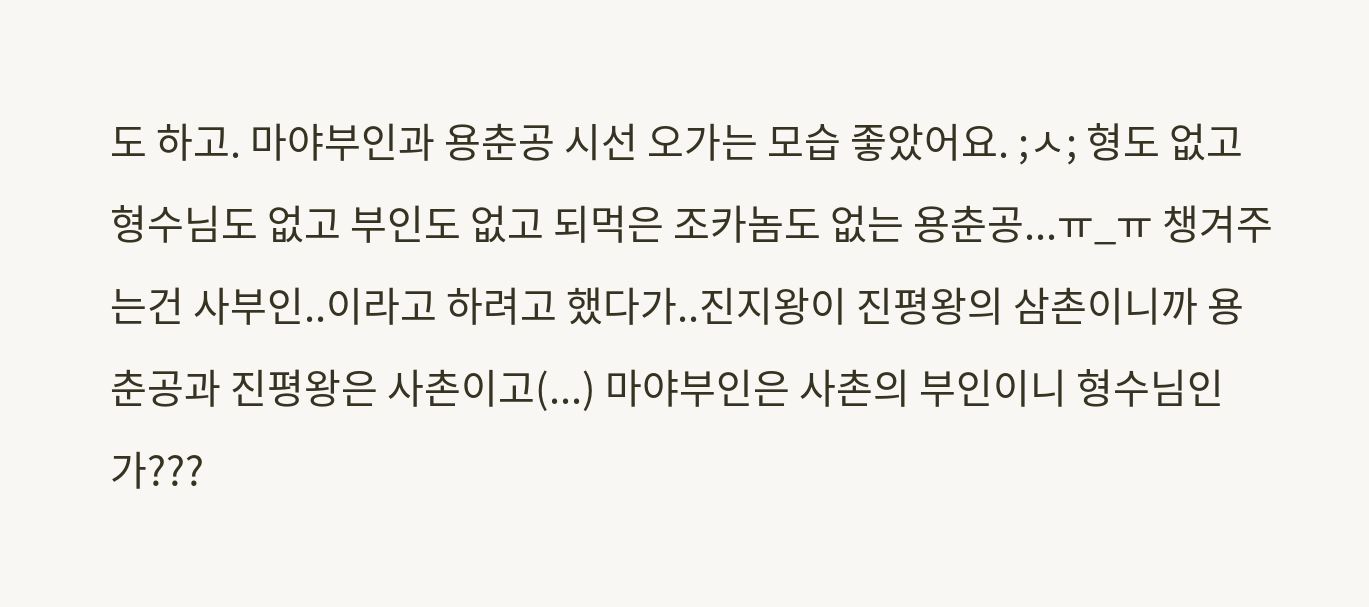도 하고. 마야부인과 용춘공 시선 오가는 모습 좋았어요. ;ㅅ; 형도 없고 형수님도 없고 부인도 없고 되먹은 조카놈도 없는 용춘공...ㅠ_ㅠ 챙겨주는건 사부인..이라고 하려고 했다가..진지왕이 진평왕의 삼촌이니까 용춘공과 진평왕은 사촌이고(...) 마야부인은 사촌의 부인이니 형수님인가???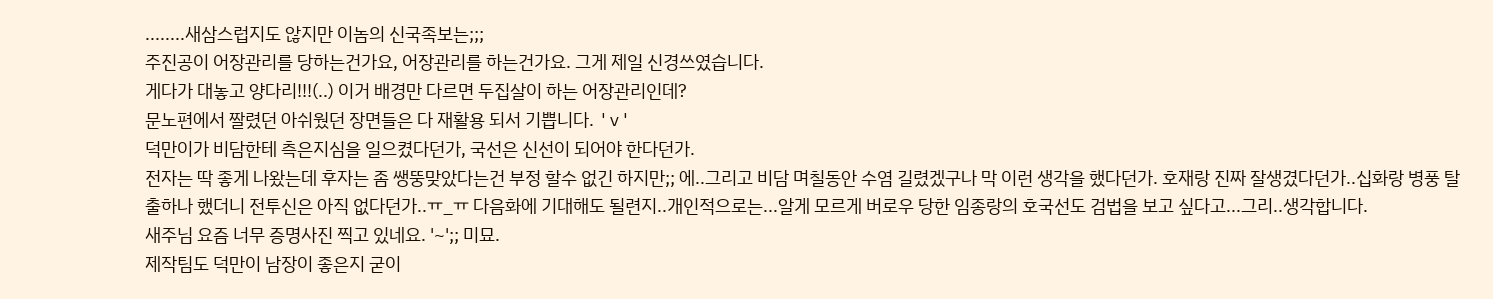........새삼스럽지도 않지만 이놈의 신국족보는;;;
주진공이 어장관리를 당하는건가요, 어장관리를 하는건가요. 그게 제일 신경쓰였습니다.
게다가 대놓고 양다리!!!(..) 이거 배경만 다르면 두집살이 하는 어장관리인데?
문노편에서 짤렸던 아쉬웠던 장면들은 다 재활용 되서 기쁩니다. 'v'
덕만이가 비담한테 측은지심을 일으켰다던가, 국선은 신선이 되어야 한다던가.
전자는 딱 좋게 나왔는데 후자는 좀 쌩뚱맞았다는건 부정 할수 없긴 하지만;; 에..그리고 비담 며칠동안 수염 길렸겠구나 막 이런 생각을 했다던가. 호재랑 진짜 잘생겼다던가..십화랑 병풍 탈출하나 했더니 전투신은 아직 없다던가..ㅠ_ㅠ 다음화에 기대해도 될련지..개인적으로는...알게 모르게 버로우 당한 임종랑의 호국선도 검법을 보고 싶다고...그리..생각합니다.
새주님 요즘 너무 증명사진 찍고 있네요. '~';; 미묘.
제작팀도 덕만이 남장이 좋은지 굳이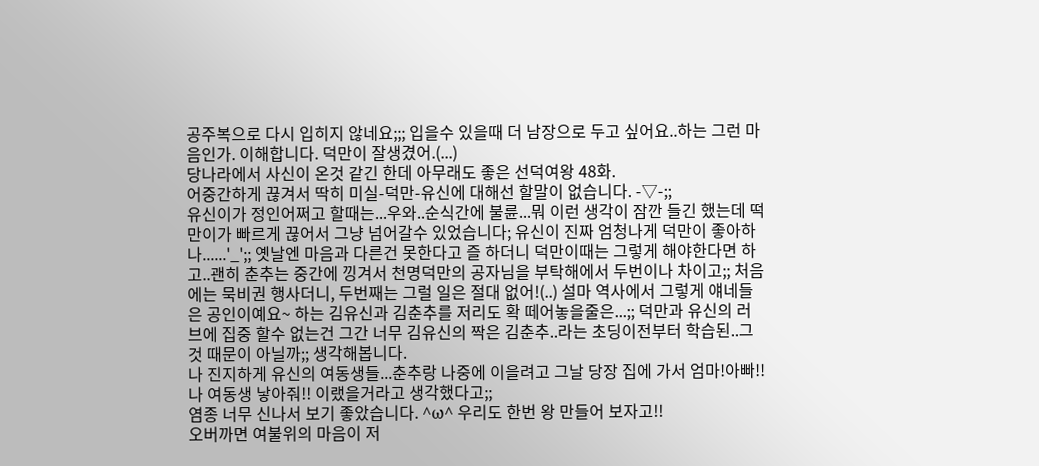공주복으로 다시 입히지 않네요;;; 입을수 있을때 더 남장으로 두고 싶어요..하는 그런 마음인가. 이해합니다. 덕만이 잘생겼어.(...)
당나라에서 사신이 온것 같긴 한데 아무래도 좋은 선덕여왕 48화.
어중간하게 끊겨서 딱히 미실-덕만-유신에 대해선 할말이 없습니다. -▽-;;
유신이가 정인어쩌고 할때는...우와..순식간에 불륜...뭐 이런 생각이 잠깐 들긴 했는데 떡만이가 빠르게 끊어서 그냥 넘어갈수 있었습니다; 유신이 진짜 엄청나게 덕만이 좋아하나......'_';; 옛날엔 마음과 다른건 못한다고 즐 하더니 덕만이때는 그렇게 해야한다면 하고..괜히 춘추는 중간에 낑겨서 천명덕만의 공자님을 부탁해에서 두번이나 차이고;; 처음에는 묵비권 행사더니, 두번째는 그럴 일은 절대 없어!(..) 설마 역사에서 그렇게 얘네들은 공인이예요~ 하는 김유신과 김춘추를 저리도 확 떼어놓을줄은...;; 덕만과 유신의 러브에 집중 할수 없는건 그간 너무 김유신의 짝은 김춘추..라는 초딩이전부터 학습된..그것 때문이 아닐까;; 생각해봅니다.
나 진지하게 유신의 여동생들...춘추랑 나중에 이을려고 그날 당장 집에 가서 엄마!아빠!! 나 여동생 낳아줘!! 이랬을거라고 생각했다고;;
염종 너무 신나서 보기 좋았습니다. ^ω^ 우리도 한번 왕 만들어 보자고!!
오버까면 여불위의 마음이 저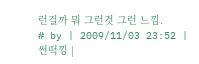런걸까 뭐 그런것 그런 느낌.
# by | 2009/11/03 23:52 | 썬떡낑 |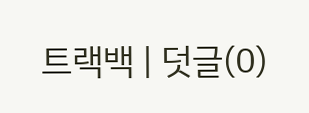트랙백 | 덧글(0)